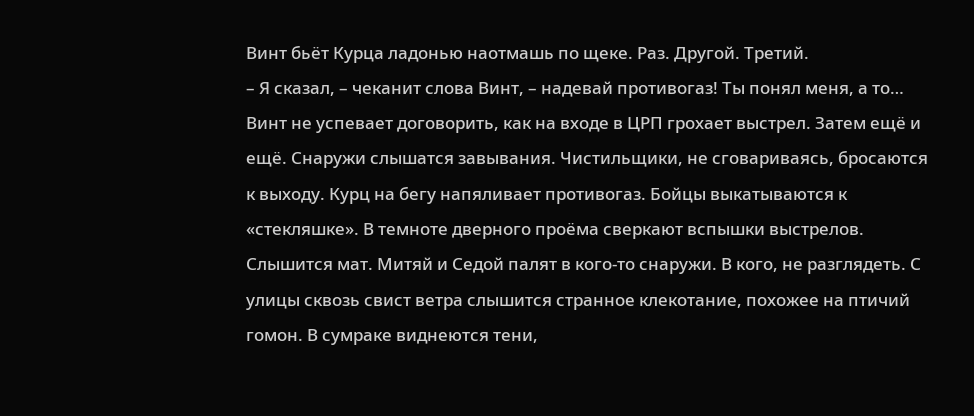Винт бьёт Курца ладонью наотмашь по щеке. Раз. Другой. Третий.
– Я сказал, – чеканит слова Винт, – надевай противогаз! Ты понял меня, а то…
Винт не успевает договорить, как на входе в ЦРП грохает выстрел. Затем ещё и ещё. Снаружи слышатся завывания. Чистильщики, не сговариваясь, бросаются к выходу. Курц на бегу напяливает противогаз. Бойцы выкатываются к «стекляшке». В темноте дверного проёма сверкают вспышки выстрелов. Слышится мат. Митяй и Седой палят в кого-то снаружи. В кого, не разглядеть. С улицы сквозь свист ветра слышится странное клекотание, похожее на птичий гомон. В сумраке виднеются тени,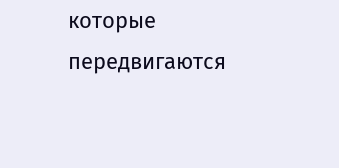которые передвигаются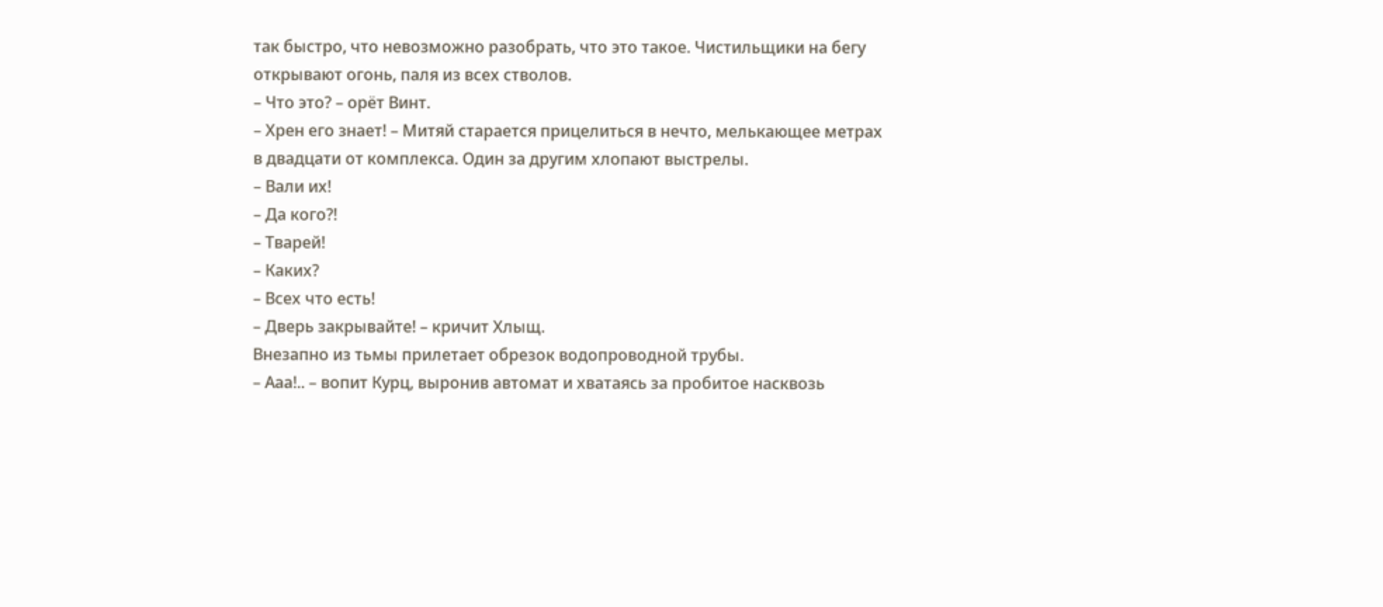так быстро, что невозможно разобрать, что это такое. Чистильщики на бегу открывают огонь, паля из всех стволов.
– Что это? – орёт Винт.
– Хрен его знает! – Митяй старается прицелиться в нечто, мелькающее метрах в двадцати от комплекса. Один за другим хлопают выстрелы.
– Вали их!
– Да кого?!
– Тварей!
– Каких?
– Всех что есть!
– Дверь закрывайте! – кричит Хлыщ.
Внезапно из тьмы прилетает обрезок водопроводной трубы.
– Ааа!.. – вопит Курц, выронив автомат и хватаясь за пробитое насквозь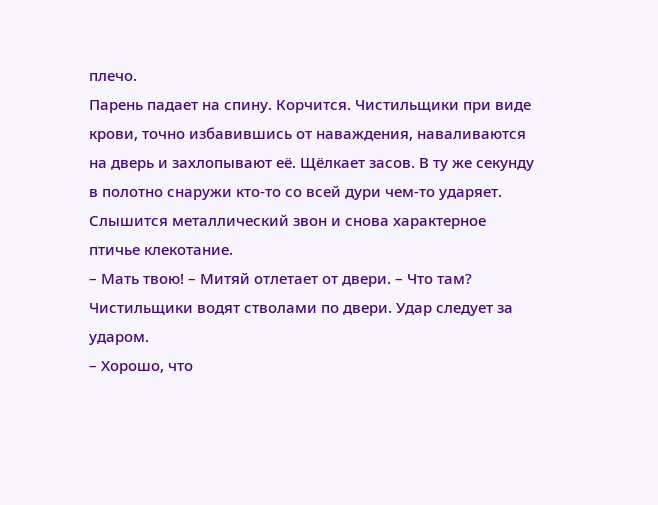плечо.
Парень падает на спину. Корчится. Чистильщики при виде крови, точно избавившись от наваждения, наваливаются на дверь и захлопывают её. Щёлкает засов. В ту же секунду в полотно снаружи кто-то со всей дури чем-то ударяет. Слышится металлический звон и снова характерное птичье клекотание.
– Мать твою! – Митяй отлетает от двери. – Что там?
Чистильщики водят стволами по двери. Удар следует за ударом.
– Хорошо, что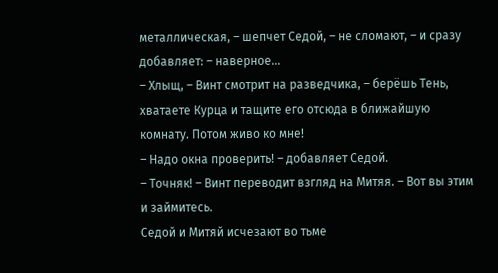металлическая, – шепчет Седой, – не сломают, – и сразу добавляет: – наверное…
– Хлыщ, – Винт смотрит на разведчика, – берёшь Тень, хватаете Курца и тащите его отсюда в ближайшую комнату. Потом живо ко мне!
– Надо окна проверить! – добавляет Седой.
– Точняк! – Винт переводит взгляд на Митяя. – Вот вы этим и займитесь.
Седой и Митяй исчезают во тьме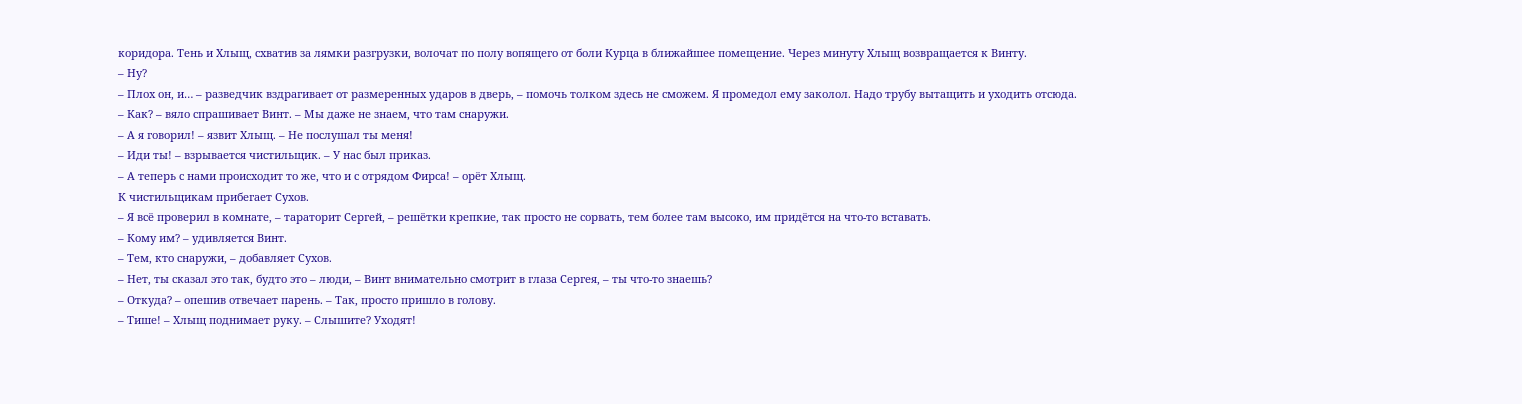коридора. Тень и Хлыщ, схватив за лямки разгрузки, волочат по полу вопящего от боли Курца в ближайшее помещение. Через минуту Хлыщ возвращается к Винту.
– Ну?
– Плох он, и… – разведчик вздрагивает от размеренных ударов в дверь, – помочь толком здесь не сможем. Я промедол ему заколол. Надо трубу вытащить и уходить отсюда.
– Как? – вяло спрашивает Винт. – Мы даже не знаем, что там снаружи.
– А я говорил! – язвит Хлыщ. – Не послушал ты меня!
– Иди ты! – взрывается чистильщик. – У нас был приказ.
– А теперь с нами происходит то же, что и с отрядом Фирса! – орёт Хлыщ.
К чистильщикам прибегает Сухов.
– Я всё проверил в комнате, – тараторит Сергей, – решётки крепкие, так просто не сорвать, тем более там высоко, им придётся на что-то вставать.
– Кому им? – удивляется Винт.
– Тем, кто снаружи, – добавляет Сухов.
– Нет, ты сказал это так, будто это – люди, – Винт внимательно смотрит в глаза Сергея, – ты что-то знаешь?
– Откуда? – опешив отвечает парень. – Так, просто пришло в голову.
– Тише! – Хлыщ поднимает руку. – Слышите? Уходят!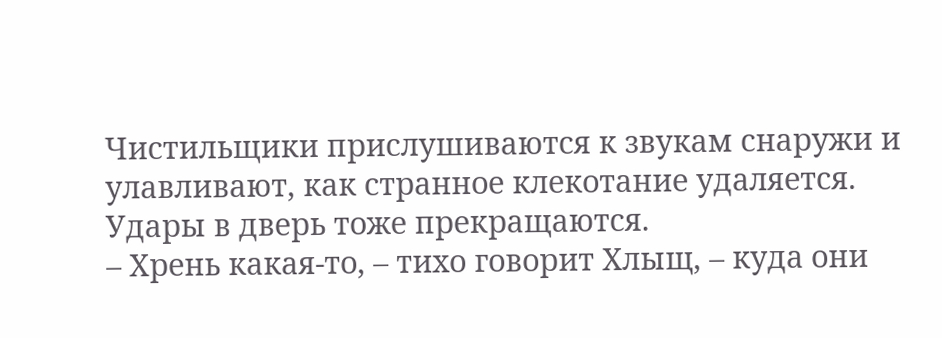Чистильщики прислушиваются к звукам снаружи и улавливают, как странное клекотание удаляется. Удары в дверь тоже прекращаются.
– Хрень какая-то, – тихо говорит Хлыщ, – куда они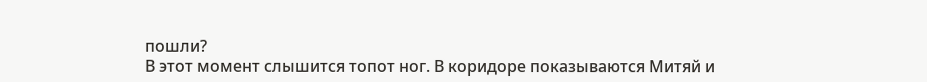пошли?
В этот момент слышится топот ног. В коридоре показываются Митяй и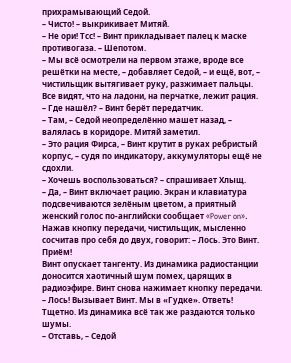прихрамывающий Седой.
– Чисто! – выкрикивает Митяй.
– Не ори! Тсс! – Винт прикладывает палец к маске противогаза. – Шепотом.
– Мы всё осмотрели на первом этаже, вроде все решётки на месте, – добавляет Седой, – и ещё, вот, – чистильщик вытягивает руку, разжимает пальцы. Все видят, что на ладони, на перчатке, лежит рация.
– Где нашёл? – Винт берёт передатчик.
– Там, – Седой неопределённо машет назад, – валялась в коридоре. Митяй заметил.
– Это рация Фирса, – Винт крутит в руках ребристый корпус, – судя по индикатору, аккумуляторы ещё не сдохли.
– Хочешь воспользоваться? – спрашивает Хлыщ.
– Да, – Винт включает рацию. Экран и клавиатура подсвечиваются зелёным цветом, а приятный женский голос по-английски сообщает «Power on». Нажав кнопку передачи, чистильщик, мысленно сосчитав про себя до двух, говорит: – Лось. Это Винт. Приём!
Винт опускает тангенту. Из динамика радиостанции доносится хаотичный шум помех, царящих в радиоэфире. Винт снова нажимает кнопку передачи.
– Лось! Вызывает Винт. Мы в «Гудке». Ответь!
Тщетно. Из динамика всё так же раздаются только шумы.
– Отставь, – Седой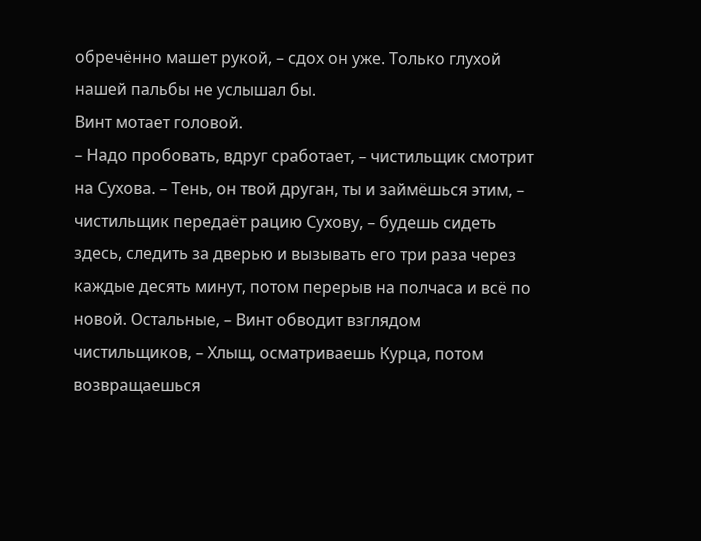обречённо машет рукой, – сдох он уже. Только глухой нашей пальбы не услышал бы.
Винт мотает головой.
– Надо пробовать, вдруг сработает, – чистильщик смотрит на Сухова. – Тень, он твой друган, ты и займёшься этим, – чистильщик передаёт рацию Сухову, – будешь сидеть здесь, следить за дверью и вызывать его три раза через каждые десять минут, потом перерыв на полчаса и всё по новой. Остальные, – Винт обводит взглядом чистильщиков, – Хлыщ, осматриваешь Курца, потом возвращаешься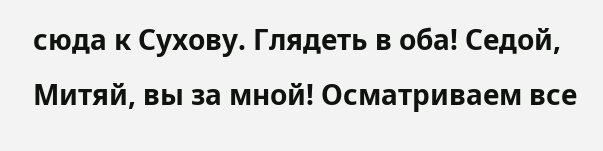сюда к Сухову. Глядеть в оба! Седой, Митяй, вы за мной! Осматриваем все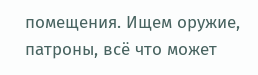помещения. Ищем оружие, патроны, всё что может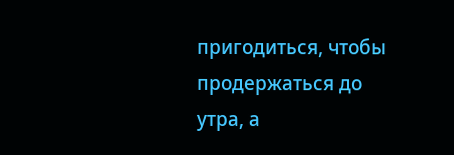пригодиться, чтобы продержаться до утра, а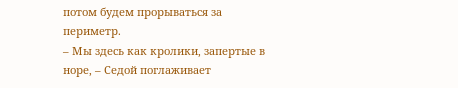потом будем прорываться за периметр.
– Мы здесь как кролики, запертые в норе, – Седой поглаживает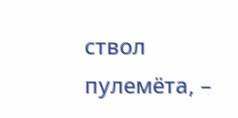ствол пулемёта, –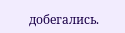добегались.